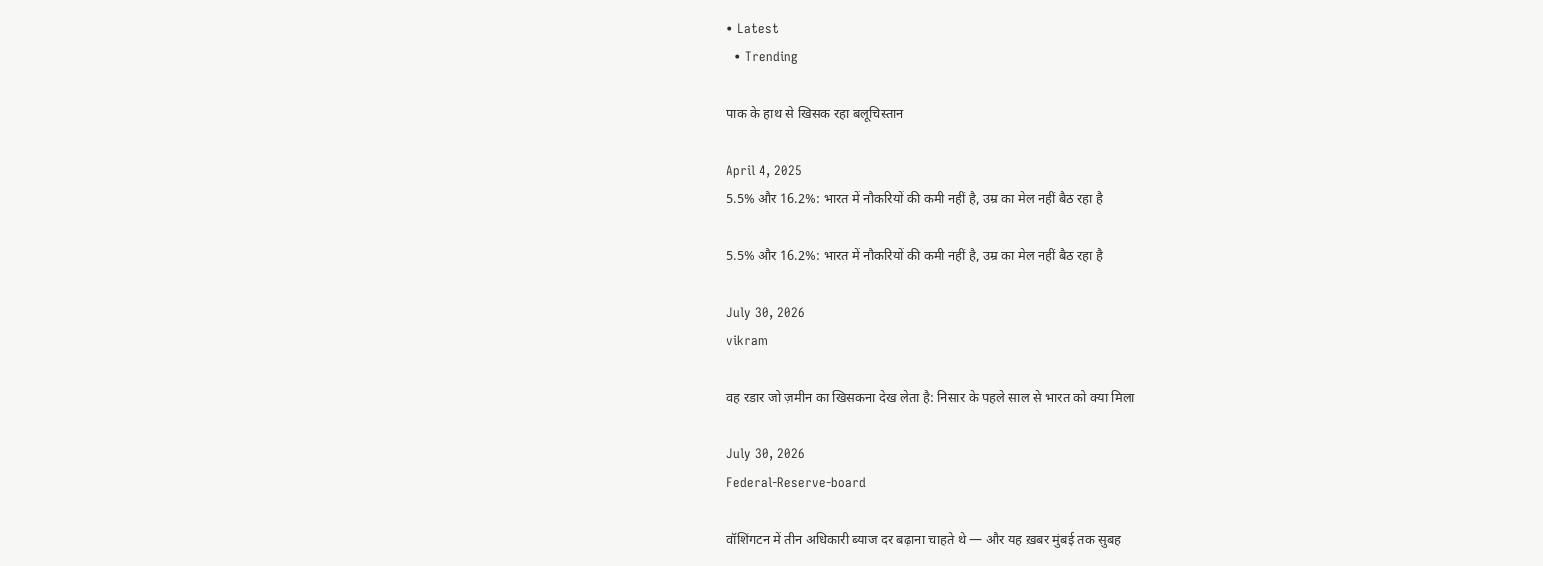• Latest
  • Trending

पाक के हाथ से खिसक रहा बलूचिस्तान

April 4, 2025
5.5% और 16.2%: भारत में नौकरियों की कमी नहीं है, उम्र का मेल नहीं बैठ रहा है

5.5% और 16.2%: भारत में नौकरियों की कमी नहीं है, उम्र का मेल नहीं बैठ रहा है

July 30, 2026
vikram

वह रडार जो ज़मीन का खिसकना देख लेता है: निसार के पहले साल से भारत को क्या मिला

July 30, 2026
Federal-Reserve-board

वॉशिंगटन में तीन अधिकारी ब्याज दर बढ़ाना चाहते थे — और यह ख़बर मुंबई तक सुबह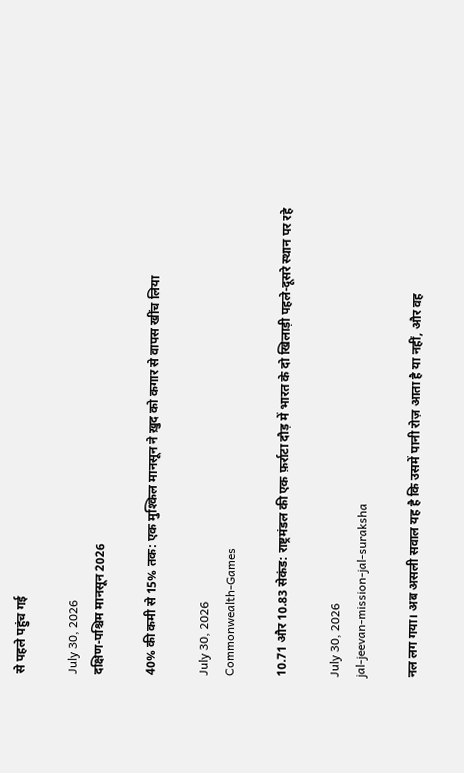से पहले पहुंच गई

July 30, 2026
दक्षिण-पश्चिम मानसून 2026

40% की कमी से 15% तक: एक मुश्किल मानसून ने ख़ुद को कगार से वापस खींच लिया

July 30, 2026
Commonwealth-Games

10.71 और 10.83 सेकंड: राष्ट्रमंडल की एक फ़र्राटा दौड़ में भारत के दो खिलाड़ी पहले-दूसरे स्थान पर रहे

July 30, 2026
jal-jeevan-mission-jal-suraksha

नल लग गया। अब असली सवाल यह है कि उसमें पानी रोज़ आता है या नहीं, और वह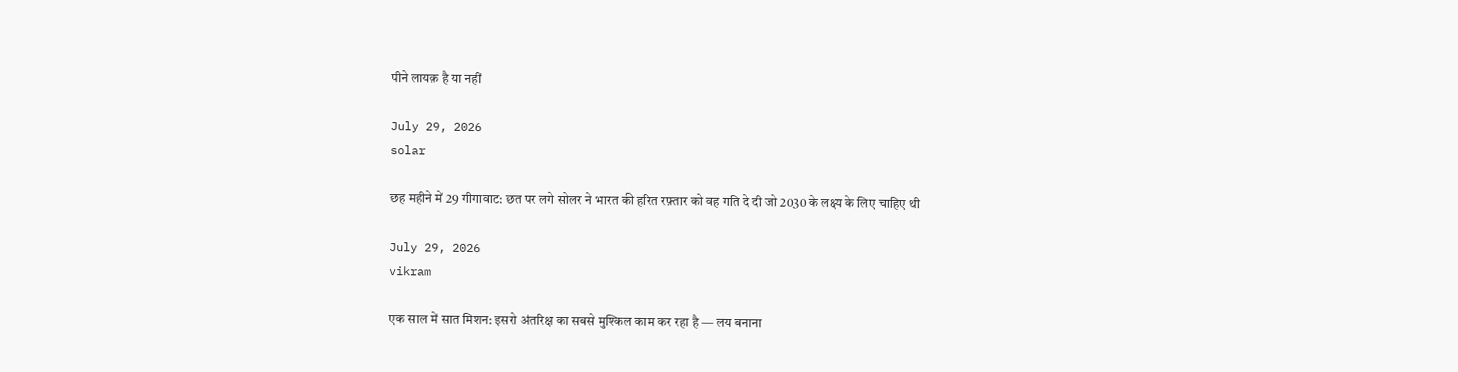पीने लायक़ है या नहीं

July 29, 2026
solar

छह महीने में 29 गीगावाट: छत पर लगे सोलर ने भारत की हरित रफ़्तार को वह गति दे दी जो 2030 के लक्ष्य के लिए चाहिए थी

July 29, 2026
vikram

एक साल में सात मिशन: इसरो अंतरिक्ष का सबसे मुश्किल काम कर रहा है — लय बनाना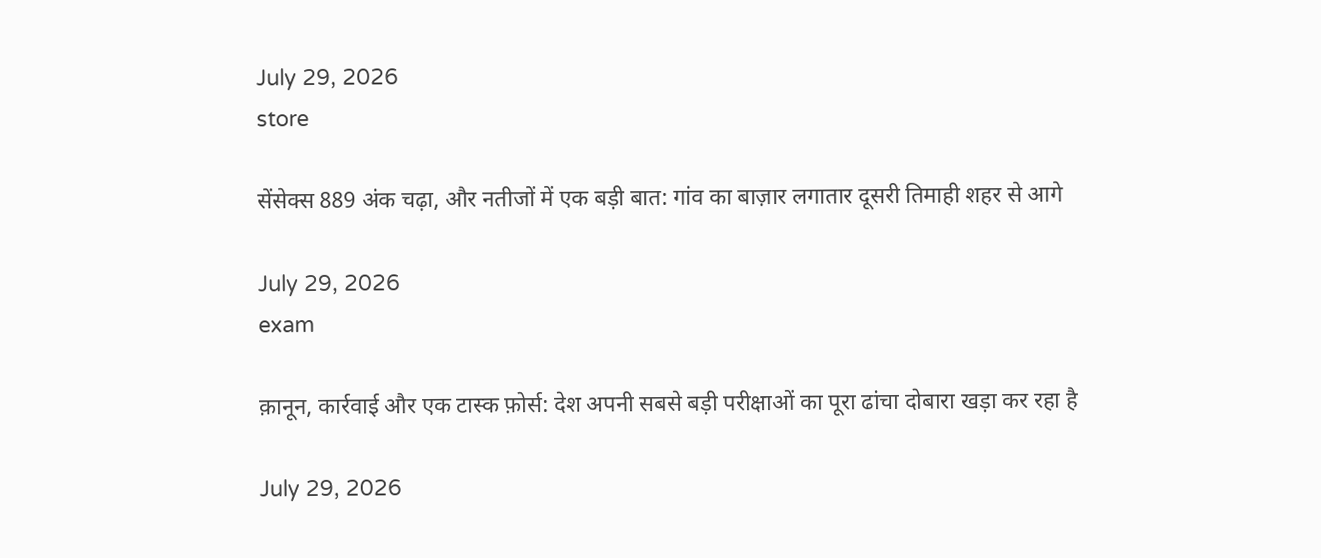July 29, 2026
store

सेंसेक्स 889 अंक चढ़ा, और नतीजों में एक बड़ी बात: गांव का बाज़ार लगातार दूसरी तिमाही शहर से आगे

July 29, 2026
exam

क़ानून, कार्रवाई और एक टास्क फ़ोर्स: देश अपनी सबसे बड़ी परीक्षाओं का पूरा ढांचा दोबारा खड़ा कर रहा है

July 29, 2026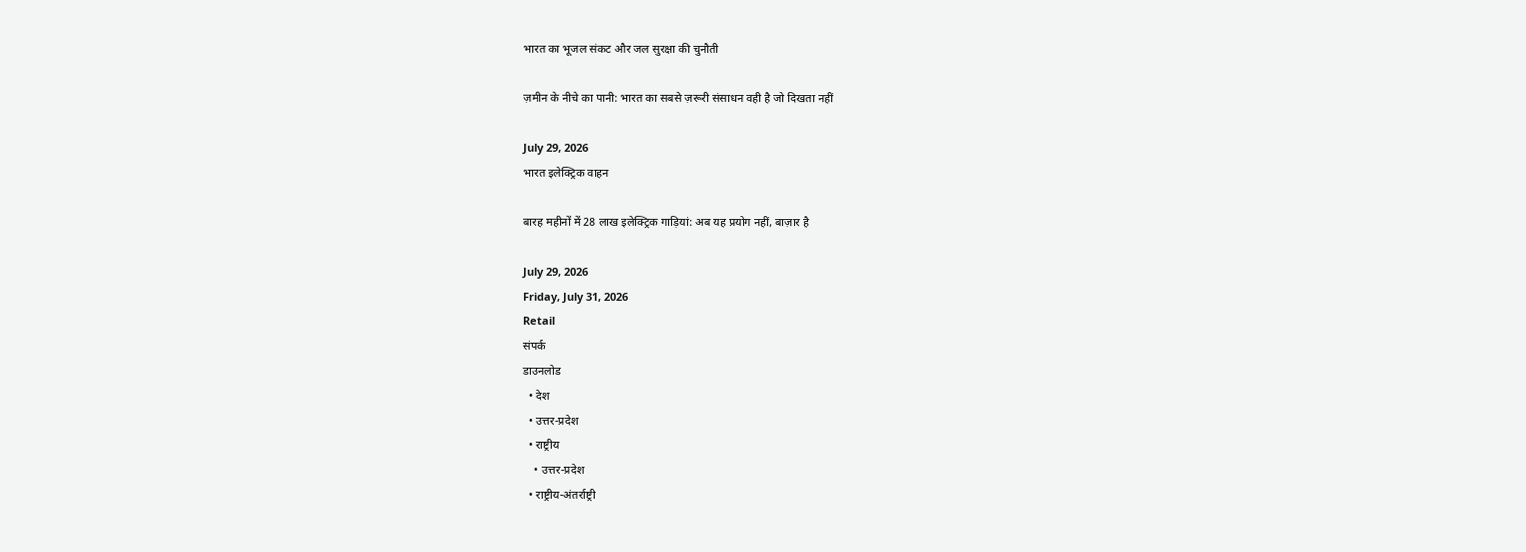भारत का भूजल संकट और जल सुरक्षा की चुनौती

ज़मीन के नीचे का पानी: भारत का सबसे ज़रूरी संसाधन वही है जो दिखता नहीं

July 29, 2026
भारत इलेक्ट्रिक वाहन

बारह महीनों में 28 लाख इलेक्ट्रिक गाड़ियां: अब यह प्रयोग नहीं, बाज़ार है

July 29, 2026
Friday, July 31, 2026
Retail
संपर्क
डाउनलोड
  • देश
  • उत्तर-प्रदेश
  • राष्ट्रीय
    • उत्तर-प्रदेश
  • राष्ट्रीय-अंतर्राष्ट्री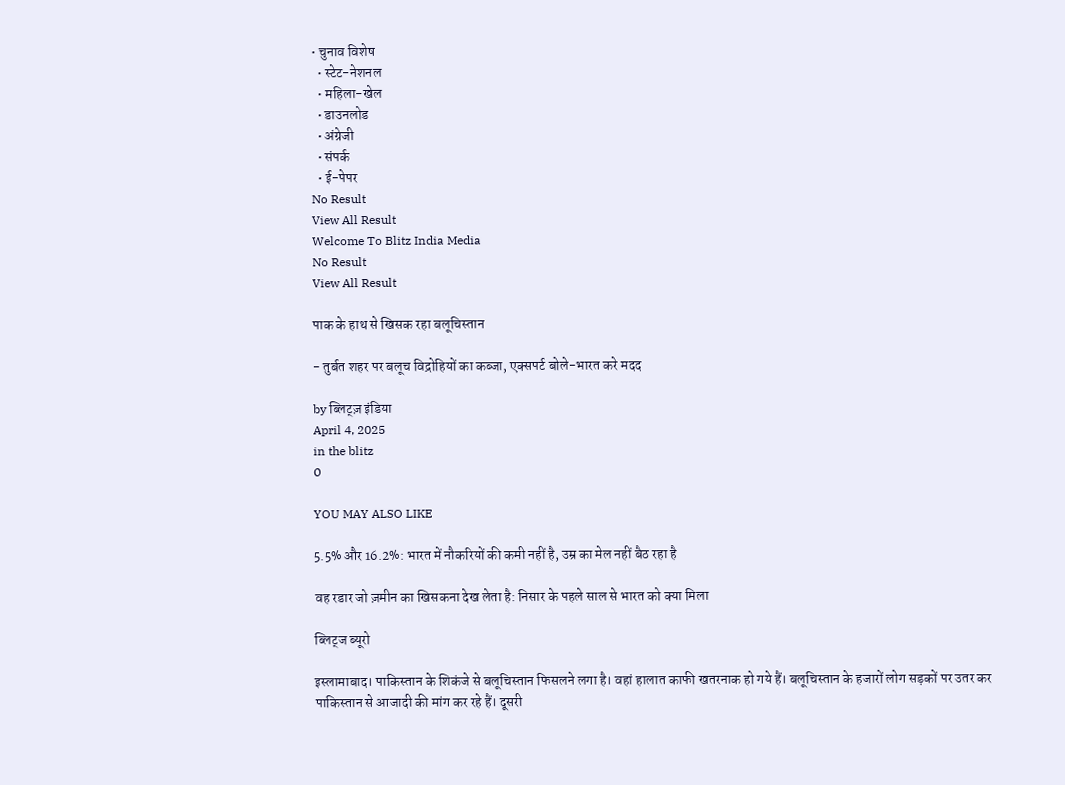• चुनाव विशेष
  • स्टेट-नेशनल
  • महिला-खेल
  • डाउनलोड
  • अंग्रेजी
  • संपर्क
  • ई-पेपर
No Result
View All Result
Welcome To Blitz India Media
No Result
View All Result

पाक के हाथ से खिसक रहा बलूचिस्तान

- तुर्बत शहर पर बलूच विद्रोहियों का कब्जा, एक्सपर्ट बोले-भारत करे मदद

by ब्लिट्ज़ इंडिया
April 4, 2025
in the blitz
0

YOU MAY ALSO LIKE

5.5% और 16.2%: भारत में नौकरियों की कमी नहीं है, उम्र का मेल नहीं बैठ रहा है

वह रडार जो ज़मीन का खिसकना देख लेता है: निसार के पहले साल से भारत को क्या मिला

ब्लिट्ज ब्यूरो

इस्लामाबाद। पाकिस्तान के शिकंजे से बलूचिस्तान फिसलने लगा है। वहां हालात काफी खतरनाक हो गये हैं। बलूचिस्तान के हजारों लोग सड़कों पर उतर कर पाकिस्तान से आजादी की मांग कर रहे हैं। दूसरी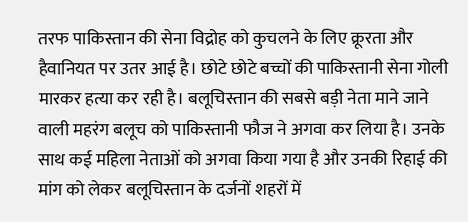तरफ पाकिस्तान की सेना विद्रोह को कुचलने के लिए क्रूरता और हैवानियत पर उतर आई है। छोटे छोटे बच्चों की पाकिस्तानी सेना गोली मारकर हत्या कर रही है। बलूचिस्तान की सबसे बड़ी नेता माने जाने वाली महरंग बलूच को पाकिस्तानी फौज ने अगवा कर लिया है। उनके साथ कई महिला नेताओं को अगवा किया गया है और उनकी रिहाई की मांग को लेकर बलूचिस्तान के दर्जनों शहरों में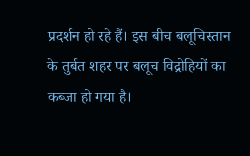प्रदर्शन हो रहे हैं। इस बीच बलूचिस्तान के तुर्बत शहर पर बलूच विद्रोहियों का कब्जा हो गया है।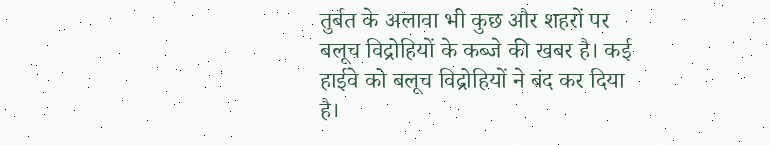तुर्बत के अलावा भी कुछ और शहरों पर बलूच विद्रोहियों के कब्जे की खबर है। कई हाईवे को बलूच विद्रोहियों ने बंद कर दिया है।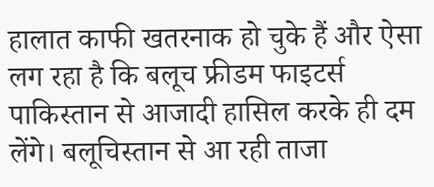हालात काफी खतरनाक हो चुके हैं और ऐसा लग रहा है कि बलूच फ्रीडम फाइटर्स पाकिस्तान से आजादी हासिल करके ही दम लेंगे। बलूचिस्तान से आ रही ताजा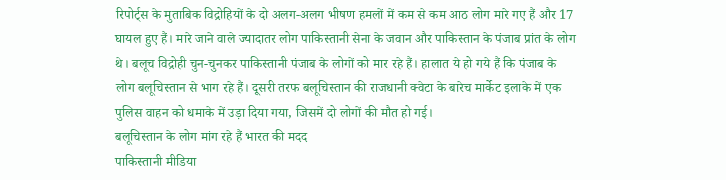रिपोर्ट्स के मुताबिक विद्रोहियों के दो अलग-अलग भीषण हमलों में कम से कम आठ लोग मारे गए हैं और 17 घायल हुए हैं। मारे जाने वाले ज्यादातर लोग पाकिस्तानी सेना के जवान और पाकिस्तान के पंजाब प्रांत के लोग थे। बलूच विद्रोही चुन-चुनकर पाकिस्तानी पंजाब के लोगों को मार रहे हैं। हालात ये हो गये हैं कि पंजाब के लोग बलूचिस्तान से भाग रहे हैं। दूसरी तरफ बलूचिस्तान की राजधानी क्वेटा के बारेच मार्केट इलाके में एक पुलिस वाहन को धमाके में उड़ा दिया गया, जिसमें दो लोगों की मौत हो गई।
बलूचिस्तान के लोग मांग रहे हैं भारत की मदद
पाकिस्तानी मीडिया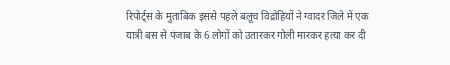रिपोर्ट्स के मुताबिक इससे पहले बलूच विद्रोहियों ने ग्वादर जिले में एक यात्री बस से पंजाब के 6 लोगों को उतारकर गोली मारकर हत्या कर दी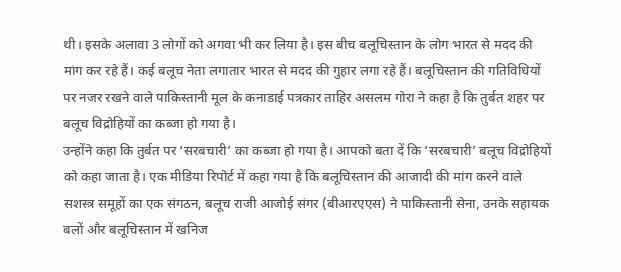थी। इसके अलावा 3 लोगों को अगवा भी कर लिया है। इस बीच बलूचिस्तान के लोग भारत से मदद की मांग कर रहे हैं। कई बलूच नेता लगातार भारत से मदद की गुहार लगा रहे हैं। बलूचिस्तान की गतिविधियों पर नजर रखने वाले पाकिस्तानी मूल के कनाडाई पत्रकार ताहिर असलम गोरा ने कहा है कि तुर्बत शहर पर बलूच विद्रोहियों का कब्जा हो गया है।
उन्होंने कहा कि तुर्बत पर ‘सरबचारी’ का कब्जा हो गया है। आपको बता दें कि ‘सरबचारी’ बलूच विद्रोहियों को कहा जाता है। एक मीडिया रिपोर्ट में कहा गया है कि बलूचिस्तान की आजादी की मांग करने वाले सशस्त्र समूहों का एक संगठन, बलूच राजी आजोई संगर (बीआरएएस) ने पाकिस्तानी सेना, उनके सहायक बलों और बलूचिस्तान में खनिज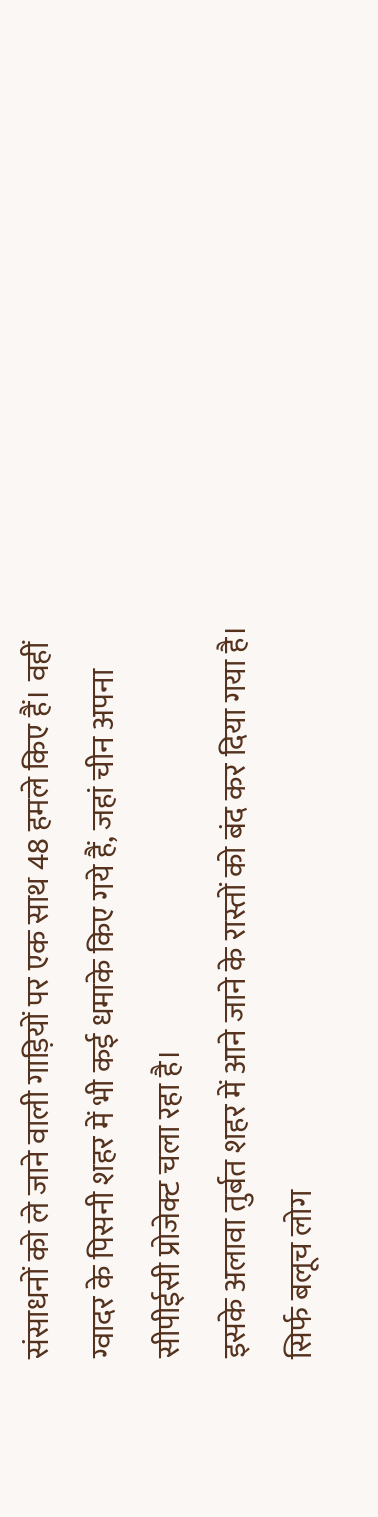संसाधनों को ले जाने वाली गाड़ियों पर एक साथ 48 हमले किए हैं। वहीं ग्वादर के पिसनी शहर में भी कई धमाके किए गये हैं, जहां चीन अपना सीपीईसी प्रोजेक्ट चला रहा है।
इसके अलावा तुर्बत शहर में आने जाने के रास्तों को बंद कर दिया गया है। सिर्फ बलूच लोग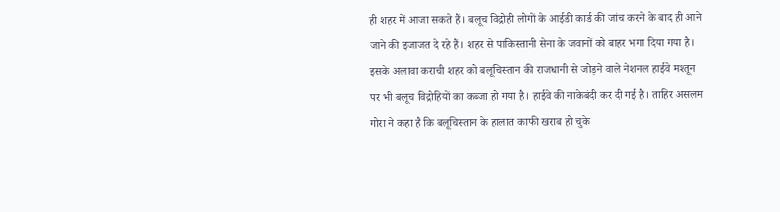ही शहर में आजा सकते हैं। बलूच विद्रोही लोगों के आईडी कार्ड की जांच करने के बाद ही आने जाने की इजाजत दे रहे हैं। शहर से पाकिस्तानी सेना के जवानों को बाहर भगा दिया गया है। इसके अलावा कराची शहर को बलूचिस्तान की राजधानी से जोड़ने वाले नेशनल हाईवे मश्तून पर भी बलूच विद्रोहियों का कब्जा हो गया है। हाईवे की नाकेबंदी कर दी गई है। ताहिर असलम गोरा ने कहा है कि बलूचिस्तान के हालात काफी खराब हो चुके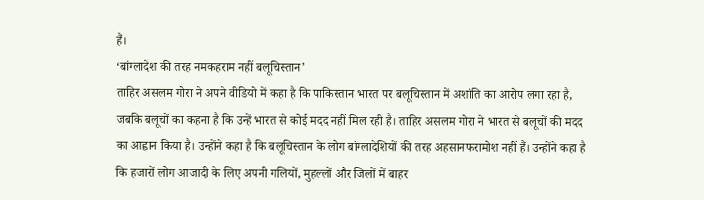हैं।
‘बांग्लादेश की तरह नमकहराम नहीं बलूचिस्तान’
ताहिर असलम गोरा ने अपने वीडियो में कहा है कि पाकिस्तान भारत पर बलूचिस्तान में अशांति का आरोप लगा रहा है, जबकि बलूचों का कहना है कि उन्हें भारत से कोई मदद नहीं मिल रही है। ताहिर असलम गोरा ने भारत से बलूचों की मदद का आह्वान किया है। उन्होंने कहा है कि बलूचिस्तान के लोग बांग्लादेशियों की तरह अहसानफरामोश नहीं हैं। उन्होंने कहा है कि हजारों लोग आजादी के लिए अपनी गलियों, मुहल्लों और जिलों में बाहर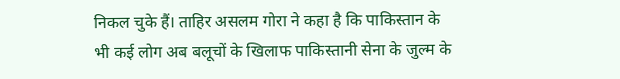निकल चुके हैं। ताहिर असलम गोरा ने कहा है कि पाकिस्तान के भी कई लोग अब बलूचों के खिलाफ पाकिस्तानी सेना के जुल्म के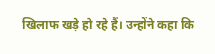खिलाफ खड़े हो रहे हैं। उन्होंने कहा कि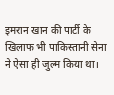इमरान खान की पार्टी के खिलाफ भी पाकिस्तानी सेना ने ऐसा ही जुल्म किया था।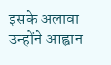इसके अलावा उन्होंने आह्वान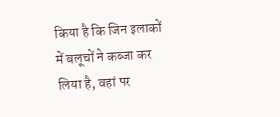किया है कि जिन इलाकों में बलूचों ने कब्जा कर लिया है, वहां पर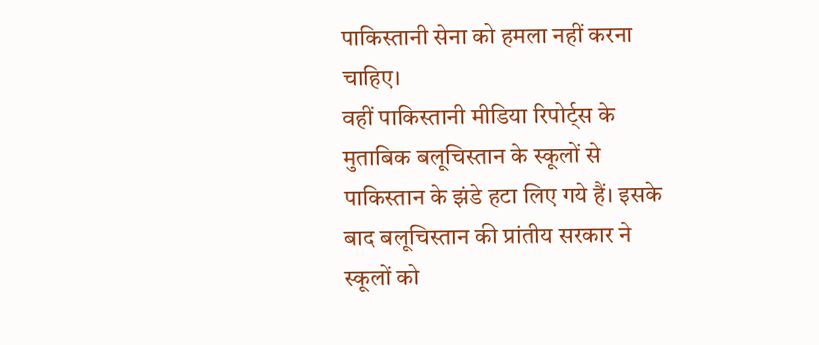पाकिस्तानी सेना को हमला नहीं करना चाहिए।
वहीं पाकिस्तानी मीडिया रिपोर्ट्स के मुताबिक बलूचिस्तान के स्कूलों से पाकिस्तान के झंडे हटा लिए गये हैं। इसके बाद बलूचिस्तान की प्रांतीय सरकार ने स्कूलों को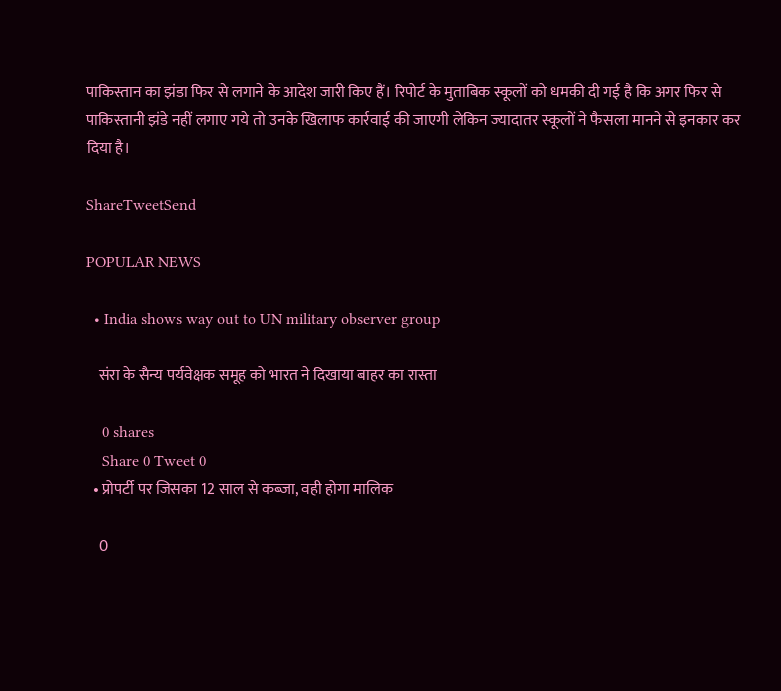पाकिस्तान का झंडा फिर से लगाने के आदेश जारी किए हैं। रिपोर्ट के मुताबिक स्कूलों को धमकी दी गई है कि अगर फिर से पाकिस्तानी झंडे नहीं लगाए गये तो उनके खिलाफ कार्रवाई की जाएगी लेकिन ज्यादातर स्कूलों ने फैसला मानने से इनकार कर दिया है।

ShareTweetSend

POPULAR NEWS

  • India shows way out to UN military observer group

    संरा के सैन्य पर्यवेक्षक समूह को भारत ने दिखाया बाहर का रास्ता

    0 shares
    Share 0 Tweet 0
  • प्रोपर्टी पर जिसका 12 साल से कब्जा, वही होगा मालिक

    0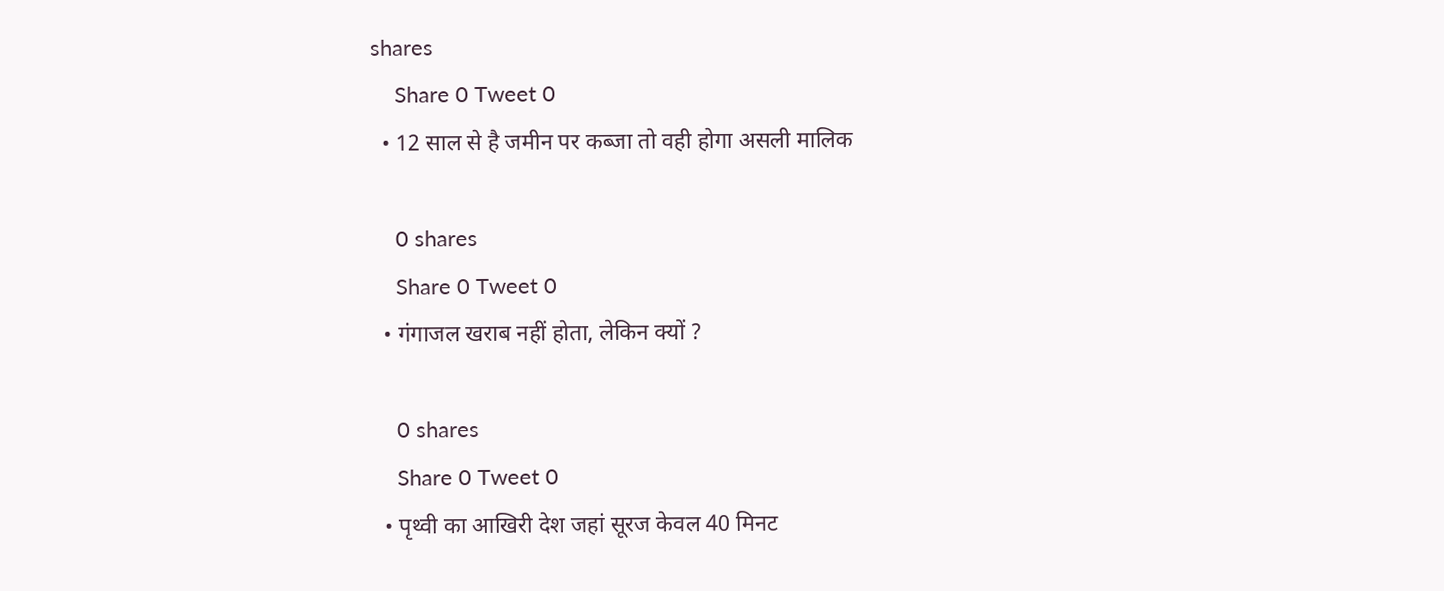shares
    Share 0 Tweet 0
  • 12 साल से है जमीन पर कब्जा तो वही होगा असली मालिक

    0 shares
    Share 0 Tweet 0
  • गंगाजल खराब नहीं होता, लेकिन क्यों ?

    0 shares
    Share 0 Tweet 0
  • पृथ्वी का आखिरी देश जहां सूरज केवल 40 मिनट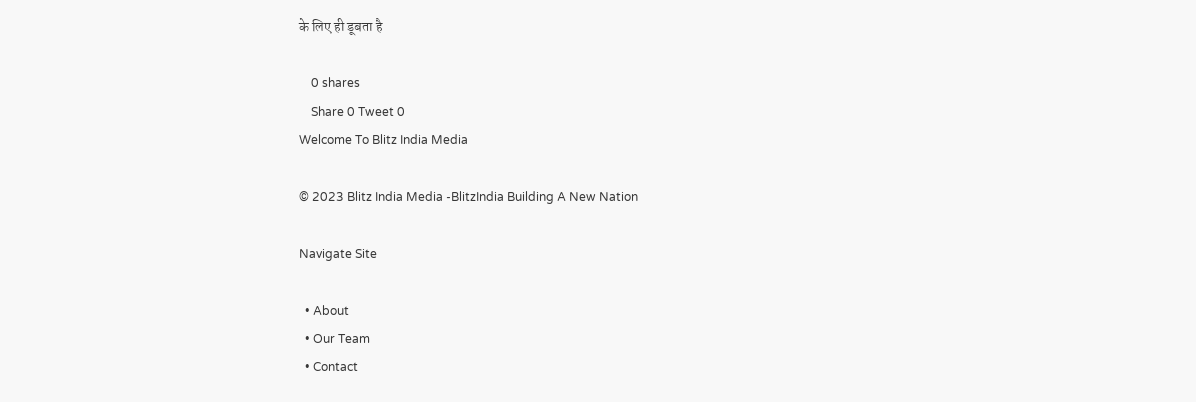के लिए ही डूबता है

    0 shares
    Share 0 Tweet 0
Welcome To Blitz India Media

© 2023 Blitz India Media -BlitzIndia Building A New Nation

Navigate Site

  • About
  • Our Team
  • Contact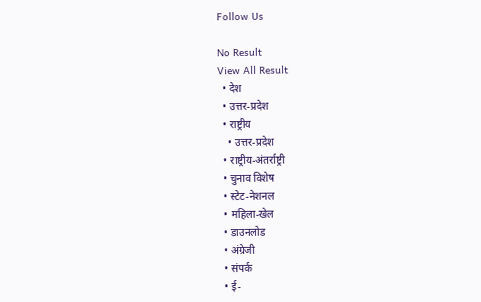Follow Us

No Result
View All Result
  • देश
  • उत्तर-प्रदेश
  • राष्ट्रीय
    • उत्तर-प्रदेश
  • राष्ट्रीय-अंतर्राष्ट्री
  • चुनाव विशेष
  • स्टेट-नेशनल
  • महिला-खेल
  • डाउनलोड
  • अंग्रेजी
  • संपर्क
  • ई-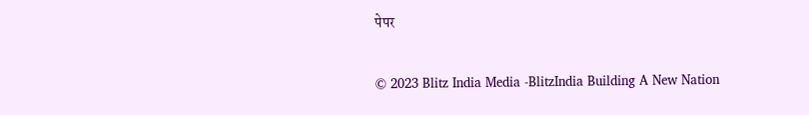पेपर

© 2023 Blitz India Media -BlitzIndia Building A New Nation